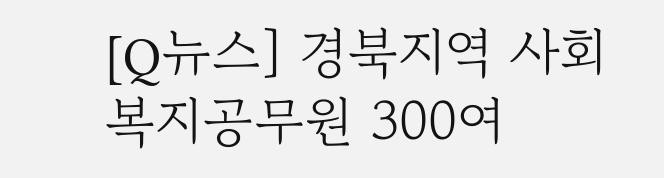[Q뉴스] 경북지역 사회복지공무원 300여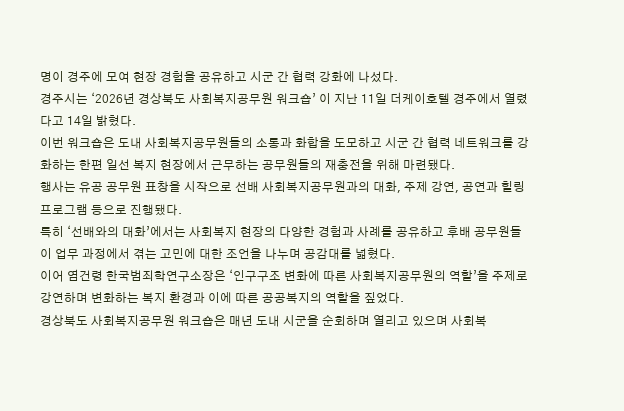명이 경주에 모여 현장 경험을 공유하고 시군 간 협력 강화에 나섰다.
경주시는 ‘2026년 경상북도 사회복지공무원 워크숍’ 이 지난 11일 더케이호텔 경주에서 열렸다고 14일 밝혔다.
이번 워크숍은 도내 사회복지공무원들의 소통과 화합을 도모하고 시군 간 협력 네트워크를 강화하는 한편 일선 복지 현장에서 근무하는 공무원들의 재충전을 위해 마련됐다.
행사는 유공 공무원 표창을 시작으로 선배 사회복지공무원과의 대화, 주제 강연, 공연과 힐링 프로그램 등으로 진행됐다.
특히 ‘선배와의 대화’에서는 사회복지 현장의 다양한 경험과 사례를 공유하고 후배 공무원들이 업무 과정에서 겪는 고민에 대한 조언을 나누며 공감대를 넓혔다.
이어 염건령 한국범죄학연구소장은 ‘인구구조 변화에 따른 사회복지공무원의 역할’을 주제로 강연하며 변화하는 복지 환경과 이에 따른 공공복지의 역할을 짚었다.
경상북도 사회복지공무원 워크숍은 매년 도내 시군을 순회하며 열리고 있으며 사회복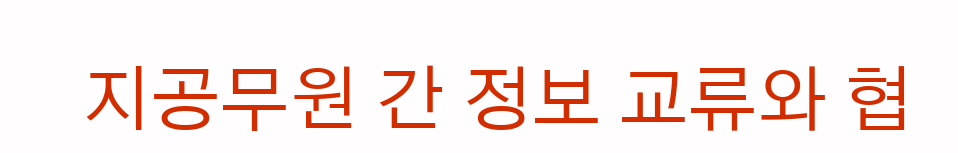지공무원 간 정보 교류와 협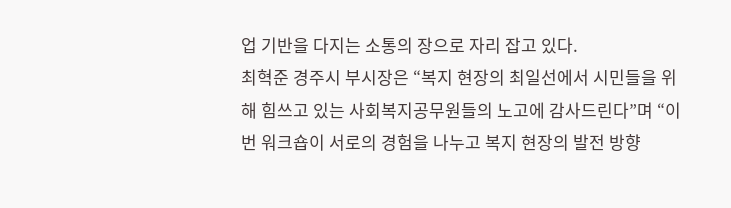업 기반을 다지는 소통의 장으로 자리 잡고 있다.
최혁준 경주시 부시장은 “복지 현장의 최일선에서 시민들을 위해 힘쓰고 있는 사회복지공무원들의 노고에 감사드린다”며 “이번 워크숍이 서로의 경험을 나누고 복지 현장의 발전 방향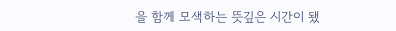을 함께 모색하는 뜻깊은 시간이 됐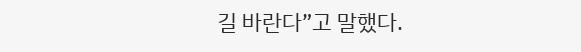길 바란다”고 말했다.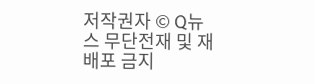저작권자 © Q뉴스 무단전재 및 재배포 금지